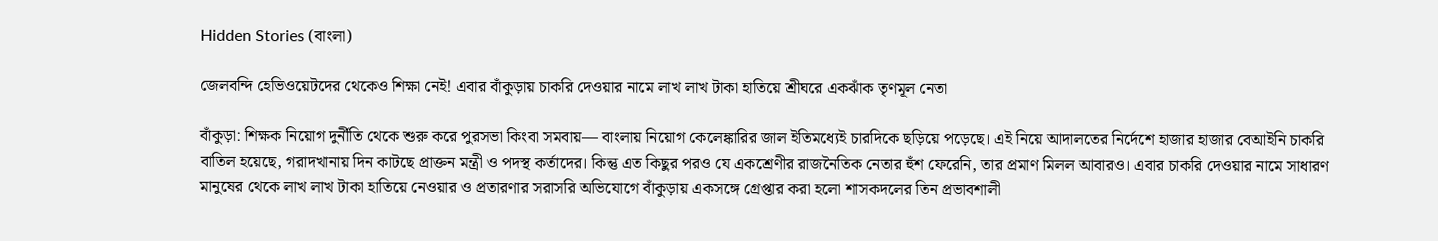Hidden Stories (বাংলা)

জেলবন্দি হেভিওয়েটদের থেকেও শিক্ষা নেই! এবার বাঁকুড়ায় চাকরি দেওয়ার নামে লাখ লাখ টাকা হাতিয়ে শ্রীঘরে একঝাঁক তৃণমূল নেতা

বাঁকুড়া: শিক্ষক নিয়োগ দুর্নীতি থেকে শুরু করে পুরসভা কিংবা সমবায়— বাংলায় নিয়োগ কেলেঙ্কারির জাল ইতিমধ্যেই চারদিকে ছড়িয়ে পড়েছে। এই নিয়ে আদালতের নির্দেশে হাজার হাজার বেআইনি চাকরি বাতিল হয়েছে, গরাদখানায় দিন কাটছে প্রাক্তন মন্ত্রী ও পদস্থ কর্তাদের। কিন্তু এত কিছুর পরও যে একশ্রেণীর রাজনৈতিক নেতার হুঁশ ফেরেনি, তার প্রমাণ মিলল আবারও। এবার চাকরি দেওয়ার নামে সাধারণ মানুষের থেকে লাখ লাখ টাকা হাতিয়ে নেওয়ার ও প্রতারণার সরাসরি অভিযোগে বাঁকুড়ায় একসঙ্গে গ্রেপ্তার করা হলো শাসকদলের তিন প্রভাবশালী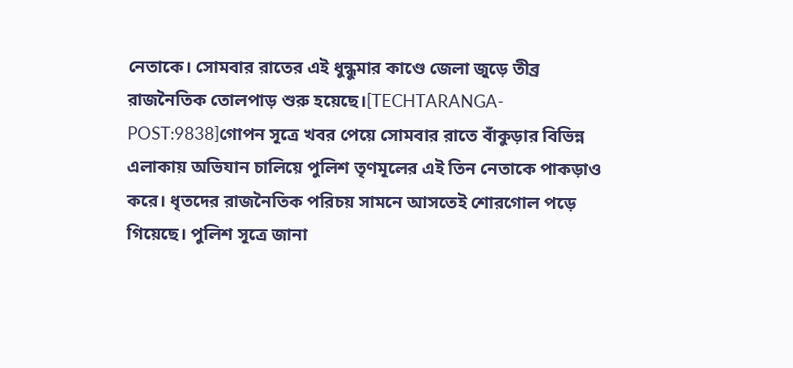নেতাকে। সোমবার রাতের এই ধুন্ধুমার কাণ্ডে জেলা জুড়ে তীব্র রাজনৈতিক তোলপাড় শুরু হয়েছে।[TECHTARANGA-POST:9838]গোপন সূত্রে খবর পেয়ে সোমবার রাতে বাঁকুড়ার বিভিন্ন এলাকায় অভিযান চালিয়ে পুলিশ তৃণমূলের এই তিন নেতাকে পাকড়াও করে। ধৃতদের রাজনৈতিক পরিচয় সামনে আসতেই শোরগোল পড়ে গিয়েছে। পুলিশ সূত্রে জানা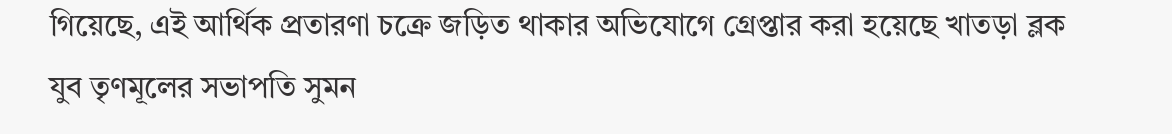গিয়েছে, এই আর্থিক প্রতারণা চক্রে জড়িত থাকার অভিযোগে গ্রেপ্তার করা হয়েছে খাতড়া ব্লক যুব তৃণমূলের সভাপতি সুমন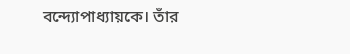বন্দ্যোপাধ্যায়কে। তাঁর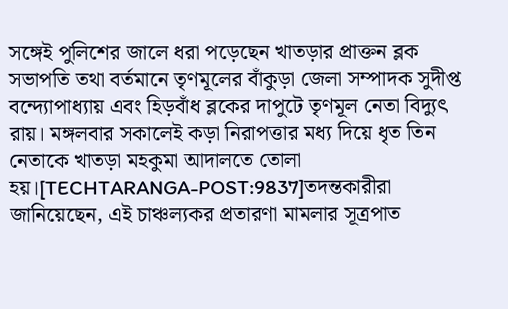সঙ্গেই পুলিশের জালে ধরা পড়েছেন খাতড়ার প্রাক্তন ব্লক সভাপতি তথা বর্তমানে তৃণমূলের বাঁকুড়া জেলা সম্পাদক সুদীপ্ত বন্দ্যোপাধ্যায় এবং হিড়বাঁধ ব্লকের দাপুটে তৃণমূল নেতা বিদ্যুৎ রায়। মঙ্গলবার সকালেই কড়া নিরাপত্তার মধ্য দিয়ে ধৃত তিন নেতাকে খাতড়া মহকুমা আদালতে তোলা হয়।[TECHTARANGA-POST:9837]তদন্তকারীরা জানিয়েছেন, এই চাঞ্চল্যকর প্রতারণা মামলার সূত্রপাত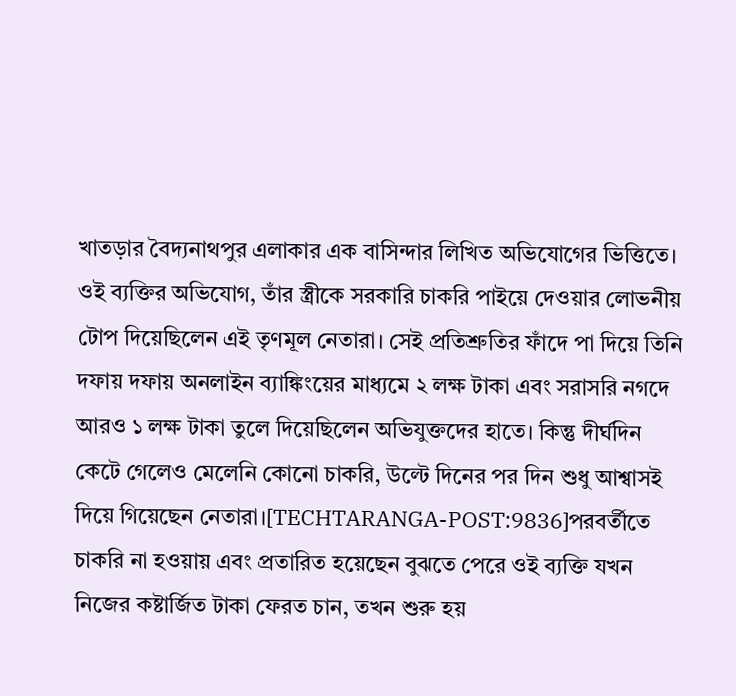খাতড়ার বৈদ্যনাথপুর এলাকার এক বাসিন্দার লিখিত অভিযোগের ভিত্তিতে। ওই ব্যক্তির অভিযোগ, তাঁর স্ত্রীকে সরকারি চাকরি পাইয়ে দেওয়ার লোভনীয় টোপ দিয়েছিলেন এই তৃণমূল নেতারা। সেই প্রতিশ্রুতির ফাঁদে পা দিয়ে তিনি দফায় দফায় অনলাইন ব্যাঙ্কিংয়ের মাধ্যমে ২ লক্ষ টাকা এবং সরাসরি নগদে আরও ১ লক্ষ টাকা তুলে দিয়েছিলেন অভিযুক্তদের হাতে। কিন্তু দীর্ঘদিন কেটে গেলেও মেলেনি কোনো চাকরি, উল্টে দিনের পর দিন শুধু আশ্বাসই দিয়ে গিয়েছেন নেতারা।[TECHTARANGA-POST:9836]পরবর্তীতে চাকরি না হওয়ায় এবং প্রতারিত হয়েছেন বুঝতে পেরে ওই ব্যক্তি যখন নিজের কষ্টার্জিত টাকা ফেরত চান, তখন শুরু হয়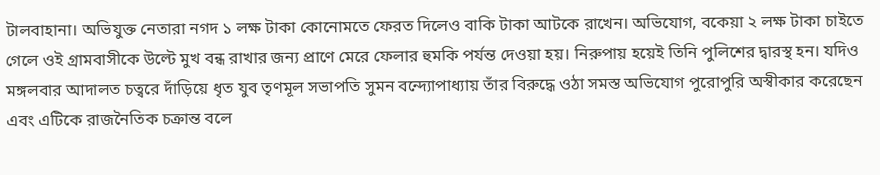টালবাহানা। অভিযুক্ত নেতারা নগদ ১ লক্ষ টাকা কোনোমতে ফেরত দিলেও বাকি টাকা আটকে রাখেন। অভিযোগ, বকেয়া ২ লক্ষ টাকা চাইতে গেলে ওই গ্রামবাসীকে উল্টে মুখ বন্ধ রাখার জন্য প্রাণে মেরে ফেলার হুমকি পর্যন্ত দেওয়া হয়। নিরুপায় হয়েই তিনি পুলিশের দ্বারস্থ হন। যদিও মঙ্গলবার আদালত চত্বরে দাঁড়িয়ে ধৃত যুব তৃণমূল সভাপতি সুমন বন্দ্যোপাধ্যায় তাঁর বিরুদ্ধে ওঠা সমস্ত অভিযোগ পুরোপুরি অস্বীকার করেছেন এবং এটিকে রাজনৈতিক চক্রান্ত বলে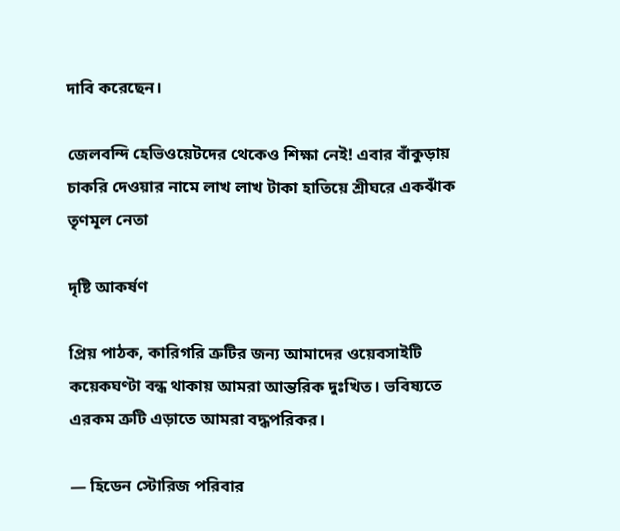দাবি করেছেন।

জেলবন্দি হেভিওয়েটদের থেকেও শিক্ষা নেই! এবার বাঁকুড়ায় চাকরি দেওয়ার নামে লাখ লাখ টাকা হাতিয়ে শ্রীঘরে একঝাঁক তৃণমূল নেতা

দৃষ্টি আকর্ষণ

প্রিয় পাঠক, কারিগরি ত্রুটির জন্য আমাদের ওয়েবসাইটি কয়েকঘণ্টা বন্ধ থাকায় আমরা আন্তরিক দুঃখিত। ভবিষ্যতে এরকম ত্রুটি এড়াতে আমরা বদ্ধপরিকর।

— হিডেন স্টোরিজ পরিবার